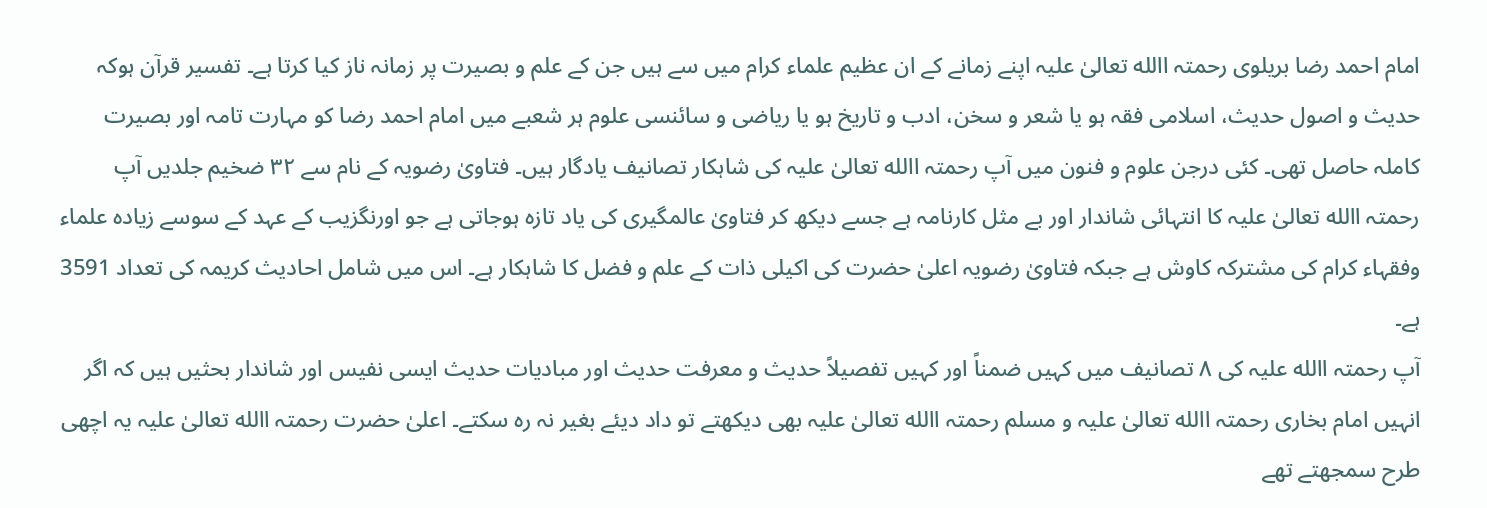امام احمد رضا بریلوی رحمتہ االله تعالیٰ علیہ اپنے زمانے کے ان عظیم علماء کرام میں سے ہیں جن کے علم و بصیرت پر زمانہ ناز کیا کرتا ہے۔ تفسیر قرآن ہوکہ حدیث و اصول حدیث، اسلامی فقہ ہو یا شعر و سخن، ادب و تاریخ ہو یا ریاضی و سائنسی علوم ہر شعبے میں امام احمد رضا کو مہارت تامہ اور بصیرت کاملہ حاصل تھی۔ کئی درجن علوم و فنون میں آپ رحمتہ االله تعالیٰ علیہ کی شاہکار تصانیف یادگار ہیں۔ فتاویٰ رضویہ کے نام سے ۳۲ ضخیم جلدیں آپ رحمتہ االله تعالیٰ علیہ کا انتہائی شاندار اور بے مثل کارنامہ ہے جسے دیکھ کر فتاویٰ عالمگیری کی یاد تازہ ہوجاتی ہے جو اورنگزیب کے عہد کے سوسے زیادہ علماء وفقہاء کرام کی مشترکہ کاوش ہے جبکہ فتاویٰ رضویہ اعلیٰ حضرت کی اکیلی ذات کے علم و فضل کا شاہکار ہے۔ اس میں شامل احادیث کریمہ کی تعداد 3591 ہے۔
آپ رحمتہ االله علیہ کی ۸ تصانیف میں کہیں ضمناً اور کہیں تفصیلاً حدیث و معرفت حدیث اور مبادیات حدیث ایسی نفیس اور شاندار بحثیں ہیں کہ اگر انہیں امام بخاری رحمتہ االله تعالیٰ علیہ و مسلم رحمتہ االله تعالیٰ علیہ بھی دیکھتے تو داد دیئے بغیر نہ رہ سکتے۔ اعلیٰ حضرت رحمتہ االله تعالیٰ علیہ یہ اچھی طرح سمجھتے تھے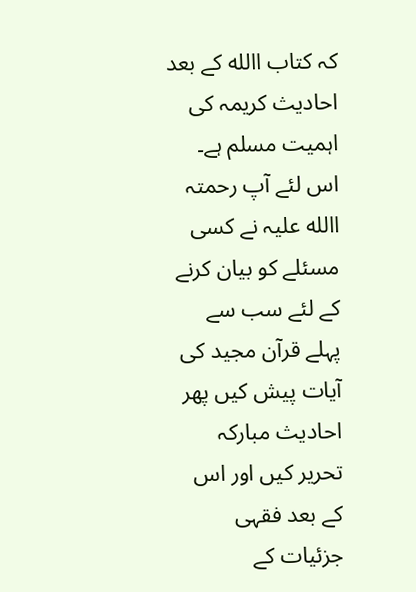کہ کتاب االله کے بعد احادیث کریمہ کی اہمیت مسلم ہے۔ اس لئے آپ رحمتہ االله علیہ نے کسی مسئلے کو بیان کرنے کے لئے سب سے پہلے قرآن مجید کی آیات پیش کیں پھر احادیث مبارکہ تحریر کیں اور اس کے بعد فقہی جزئیات کے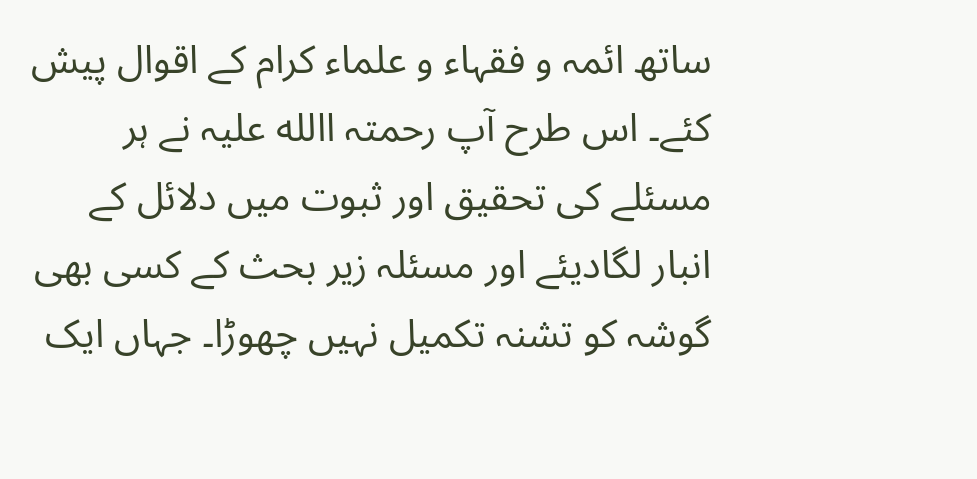ساتھ ائمہ و فقہاء و علماء کرام کے اقوال پیش کئے۔ اس طرح آپ رحمتہ االله علیہ نے ہر مسئلے کی تحقیق اور ثبوت میں دلائل کے انبار لگادیئے اور مسئلہ زیر بحث کے کسی بھی گوشہ کو تشنہ تکمیل نہیں چھوڑا۔ جہاں ایک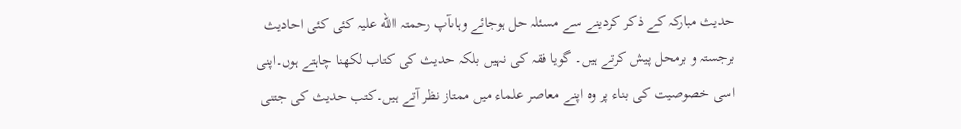حدیث مبارکہ کے ذکر کردینے سے مسئلہ حل ہوجائے وہاںآپ رحمتہ االله علیہ کئی کئی احادیث برجستہ و برمحل پیش کرتے ہیں۔ گویا فقہ کی نہیں بلکہ حدیث کی کتاب لکھنا چاہتے ہوں۔اپنی اسی خصوصیت کی بناء پر وہ اپنے معاصر علماء میں ممتاز نظر آتے ہیں۔کتب حدیث کی جتنی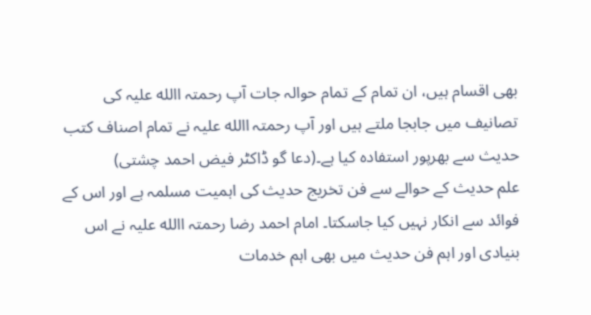بھی اقسام ہیں، ان تمام کے تمام حوالہ جات آپ رحمتہ االله علیہ کی تصانیف میں جابجا ملتے ہیں اور آپ رحمتہ االله علیہ نے تمام اصناف کتب حدیث سے بھرپور استفادہ کیا ہے۔(دعا گو ڈاکٹر فیض احمد چشتی)
علم حدیث کے حوالے سے فن تخریج حدیث کی اہمیت مسلمہ ہے اور اس کے فوائد سے انکار نہیں کیا جاسکتا۔ امام احمد رضا رحمتہ االله علیہ نے اس بنیادی اور اہم فن حدیث میں بھی اہم خدمات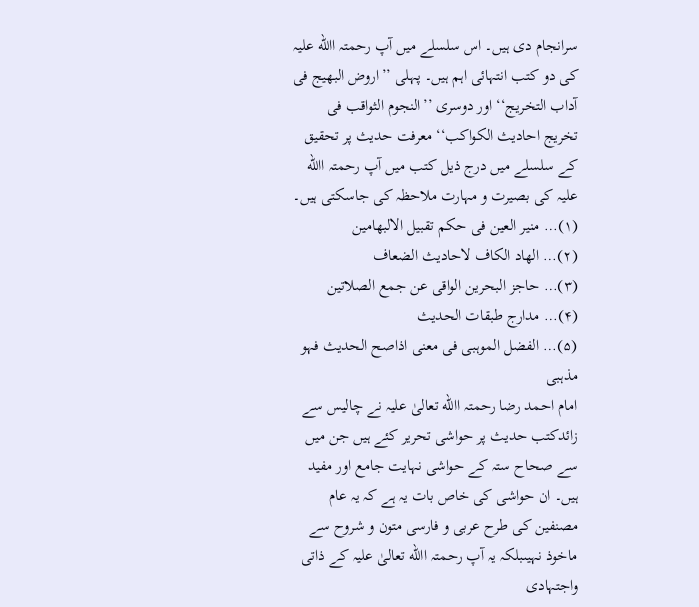سرانجام دی ہیں۔ اس سلسلے میں آپ رحمتہ االله علیہ کی دو کتب انتہائی اہم ہیں۔ پہلی ’’اروض البھیج فی آداب التخریج‘‘ اور دوسری ’’النجوم الثواقب فی تخریج احادیث الکواکب‘‘ معرفت حدیث پر تحقیق کے سلسلے میں درج ذیل کتب میں آپ رحمتہ االله علیہ کی بصیرت و مہارت ملاحظہ کی جاسکتی ہیں۔
(۱)… منیر العین فی حکم تقبیل الالبھامین
(۲)… الھاد الکاف لاحادیث الضعاف
(۳)… حاجز البحرین الواقی عن جمع الصلاتین
(۴)… مدارج طبقات الحدیث
(۵)… الفضل الموہبی فی معنی اذاصح الحدیث فہو مذہبی
امام احمد رضا رحمتہ االله تعالیٰ علیہ نے چالیس سے زائدکتب حدیث پر حواشی تحریر کئے ہیں جن میں سے صحاح ستہ کے حواشی نہایت جامع اور مفید ہیں۔ ان حواشی کی خاص بات یہ ہے کہ یہ عام مصنفین کی طرح عربی و فارسی متون و شروح سے ماخوذ نہیںبلکہ یہ آپ رحمتہ االله تعالیٰ علیہ کے ذاتی واجتہادی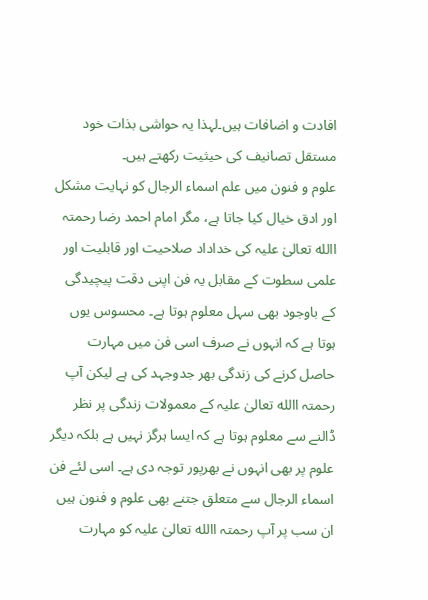افادت و اضافات ہیں۔لہذا یہ حواشی بذات خود مستقل تصانیف کی حیثیت رکھتے ہیں۔
علوم و فنون میں علم اسماء الرجال کو نہایت مشکل اور ادق خیال کیا جاتا ہے، مگر امام احمد رضا رحمتہ االله تعالیٰ علیہ کی خداداد صلاحیت اور قابلیت اور علمی سطوت کے مقابل یہ فن اپنی دقت پیچیدگی کے باوجود بھی سہل معلوم ہوتا ہے۔ محسوس یوں ہوتا ہے کہ انہوں نے صرف اسی فن میں مہارت حاصل کرنے کی زندگی بھر جدوجہد کی ہے لیکن آپ رحمتہ االله تعالیٰ علیہ کے معمولات زندگی پر نظر ڈالنے سے معلوم ہوتا ہے کہ ایسا ہرگز نہیں ہے بلکہ دیگر علوم پر بھی انہوں نے بھرپور توجہ دی ہے۔ اسی لئے فن اسماء الرجال سے متعلق جتنے بھی علوم و فنون ہیں ان سب پر آپ رحمتہ االله تعالیٰ علیہ کو مہارت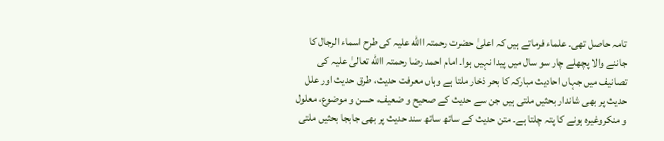تامہ حاصل تھی۔ علماء فرماتے ہیں کہ اعلیٰ حضرت رحمتہ االله علیہ کی طرح اسماء الرجال کا جاننے والا پچھلے چار سو سال میں پیدا نہیں ہوا۔ امام احمد رضا رحمتہ االله تعالیٰ علیہ کی تصانیف میں جہاں احادیث مبارکہ کا بحر ذخار ملتا ہے وہاں معرفت حدیث، طرق حدیث اور علل حدیث پر بھی شاندار بحثیں ملتی ہیں جن سے حدیث کے صحیح و ضعیف، حسن و موضوع، معلول و منکروغیرہ ہونے کا پتہ چلتا ہے۔ متن حدیث کے ساتھ ساتھ سند حدیث پر بھی جابجا بحثیں ملتی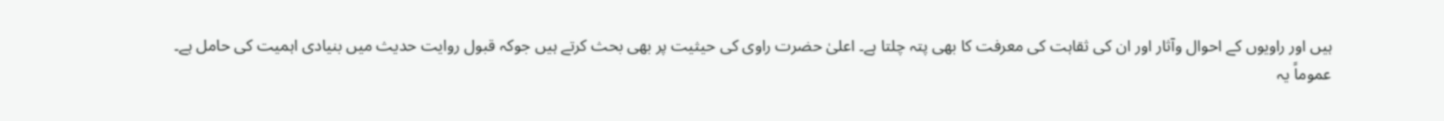ہیں اور راویوں کے احوال وآثار اور ان کی ثقاہت کی معرفت کا بھی پتہ چلتا ہے۔ اعلیٰ حضرت راوی کی حیثیت پر بھی بحث کرتے ہیں جوکہ قبول روایت حدیث میں بنیادی اہمیت کی حامل ہے۔
عموماً یہ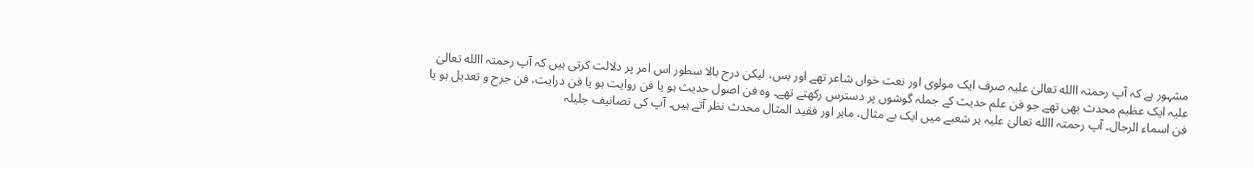مشہور ہے کہ آپ رحمتہ االله تعالیٰ علیہ صرف ایک مولوی اور نعت خواں شاعر تھے اور بس، لیکن درج بالا سطور اس امر پر دلالت کرتی ہیں کہ آپ رحمتہ االله تعالیٰ علیہ ایک عظیم محدث بھی تھے جو فن علم حدیث کے جملہ گوشوں پر دسترس رکھتے تھے۔ وہ فن اصول حدیث ہو یا فن روایت ہو یا فن درایت، فن جرح و تعدیل ہو یا فن اسماء الرجال۔ آپ رحمتہ االله تعالیٰ علیہ ہر شعبے میں ایک بے مثال، ماہر اور فقید المثال محدث نظر آتے ہیں۔ آپ کی تصانیف جلیلہ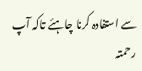سے استفادہ کرنا چاہئے تاکہ آپ رحمتہ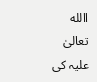االله تعالیٰ علیہ کی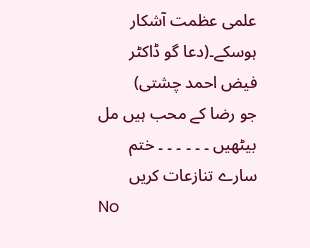علمی عظمت آشکار ہوسکے۔(دعا گو ڈاکٹر فیض احمد چشتی)
جو رضا کے محب ہیں مل بیٹھیں ۔ ۔ ۔ ۔ ۔ ۔ ختم سارے تنازعات کریں
No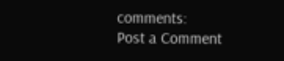comments:
Post a Comment